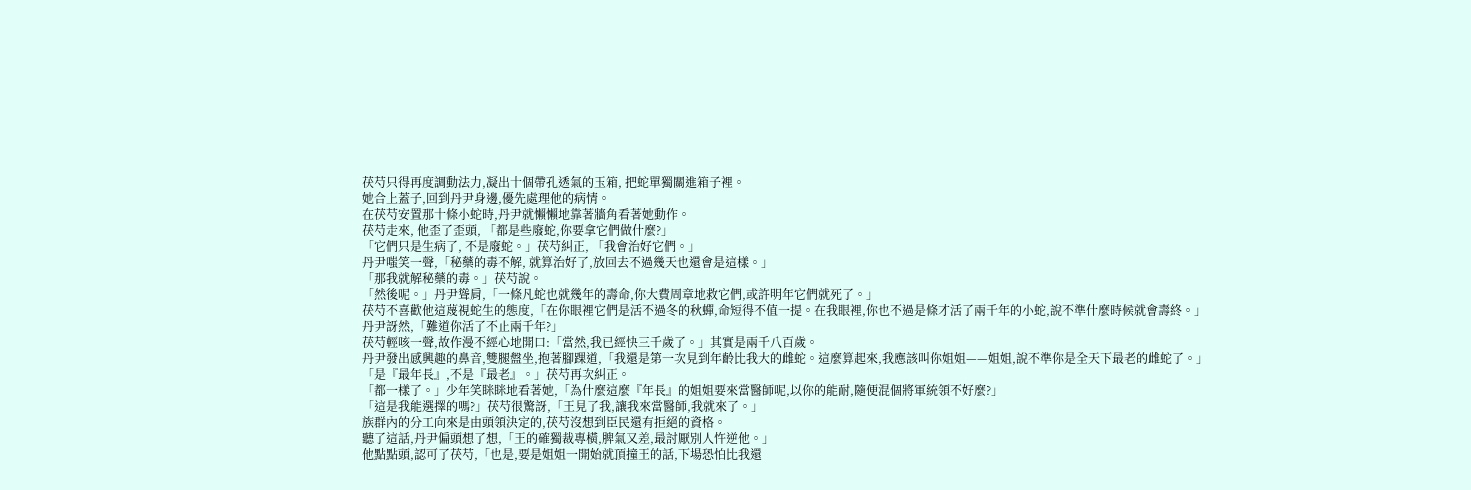茯芍只得再度調動法力,凝出十個帶孔透氣的玉箱, 把蛇單獨關進箱子裡。
她合上蓋子,回到丹尹身邊,優先處理他的病情。
在茯芍安置那十條小蛇時,丹尹就懶懶地靠著牆角看著她動作。
茯芍走來, 他歪了歪頭, 「都是些廢蛇,你要拿它們做什麼?」
「它們只是生病了, 不是廢蛇。」茯芍糾正, 「我會治好它們。」
丹尹嗤笑一聲,「秘藥的毒不解, 就算治好了,放回去不過幾天也還會是這樣。」
「那我就解秘藥的毒。」茯芍說。
「然後呢。」丹尹聳肩,「一條凡蛇也就幾年的壽命,你大費周章地救它們,或許明年它們就死了。」
茯芍不喜歡他這蔑視蛇生的態度,「在你眼裡它們是活不過冬的秋蟬,命短得不值一提。在我眼裡,你也不過是條才活了兩千年的小蛇,說不準什麼時候就會壽終。」
丹尹訝然,「難道你活了不止兩千年?」
茯芍輕咳一聲,故作漫不經心地開口:「當然,我已經快三千歲了。」其實是兩千八百歲。
丹尹發出感興趣的鼻音,雙腿盤坐,抱著腳踝道,「我還是第一次見到年齡比我大的雌蛇。這麼算起來,我應該叫你姐姐——姐姐,說不準你是全天下最老的雌蛇了。」
「是『最年長』,不是『最老』。」茯芍再次糾正。
「都一樣了。」少年笑眯眯地看著她,「為什麼這麼『年長』的姐姐要來當醫師呢,以你的能耐,隨便混個將軍統領不好麼?」
「這是我能選擇的嗎?」茯芍很驚訝,「王見了我,讓我來當醫師,我就來了。」
族群內的分工向來是由頭領決定的,茯芍沒想到臣民還有拒絕的資格。
聽了這話,丹尹偏頭想了想,「王的確獨裁專橫,脾氣又差,最討厭別人忤逆他。」
他點點頭,認可了茯芍,「也是,要是姐姐一開始就頂撞王的話,下場恐怕比我還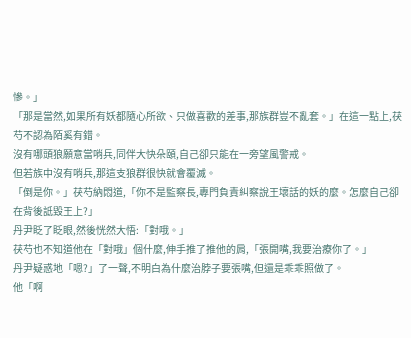慘。」
「那是當然,如果所有妖都隨心所欲、只做喜歡的差事,那族群豈不亂套。」在這一點上,茯芍不認為陌奚有錯。
沒有哪頭狼願意當哨兵,同伴大快朵頤,自己卻只能在一旁望風警戒。
但若族中沒有哨兵,那這支狼群很快就會覆滅。
「倒是你。」茯芍納悶道,「你不是監察長,專門負責糾察說王壞話的妖的麼。怎麼自己卻在背後詆毀王上?」
丹尹眨了眨眼,然後恍然大悟:「對哦。」
茯芍也不知道他在「對哦」個什麼,伸手推了推他的肩,「張開嘴,我要治療你了。」
丹尹疑惑地「嗯?」了一聲,不明白為什麼治脖子要張嘴,但還是乖乖照做了。
他「啊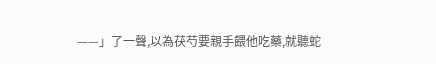——」了一聲,以為茯芍要親手餵他吃藥,就聽蛇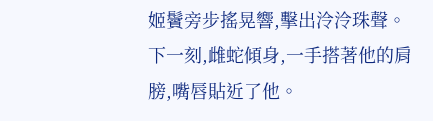姬鬢旁步搖晃響,擊出泠泠珠聲。
下一刻,雌蛇傾身,一手搭著他的肩膀,嘴唇貼近了他。